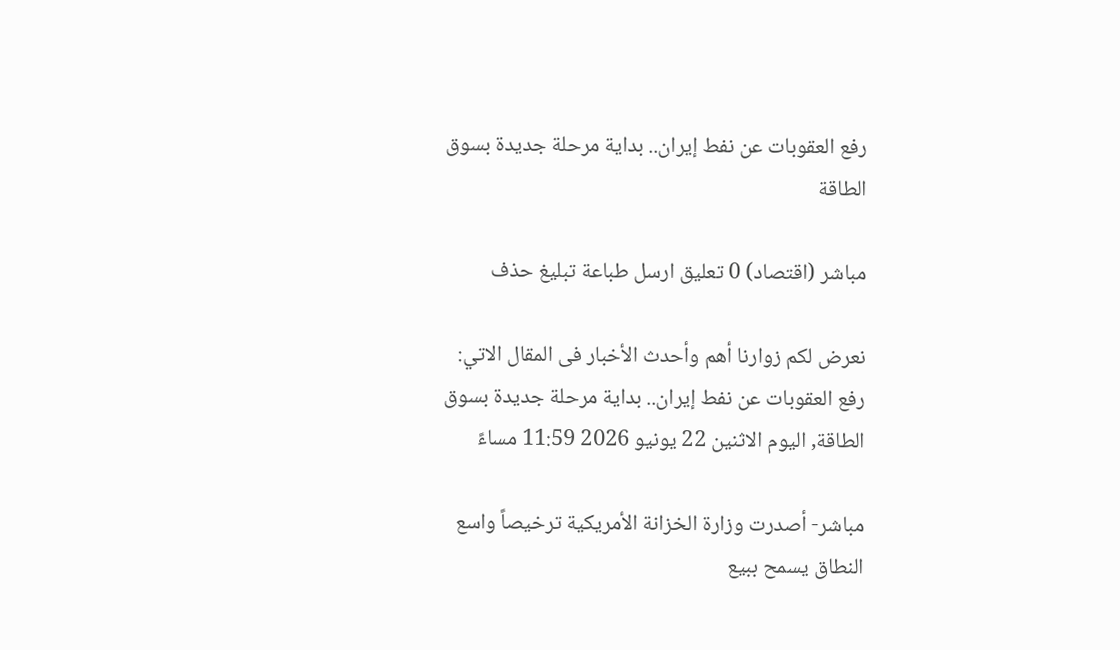رفع العقوبات عن نفط إيران.. بداية مرحلة جديدة بسوق الطاقة

مباشر (اقتصاد) 0 تعليق ارسل طباعة تبليغ حذف

نعرض لكم زوارنا أهم وأحدث الأخبار فى المقال الاتي:
رفع العقوبات عن نفط إيران.. بداية مرحلة جديدة بسوق الطاقة, اليوم الاثنين 22 يونيو 2026 11:59 مساءً

مباشر- أصدرت وزارة الخزانة الأمريكية ترخيصاً واسع النطاق يسمح ببيع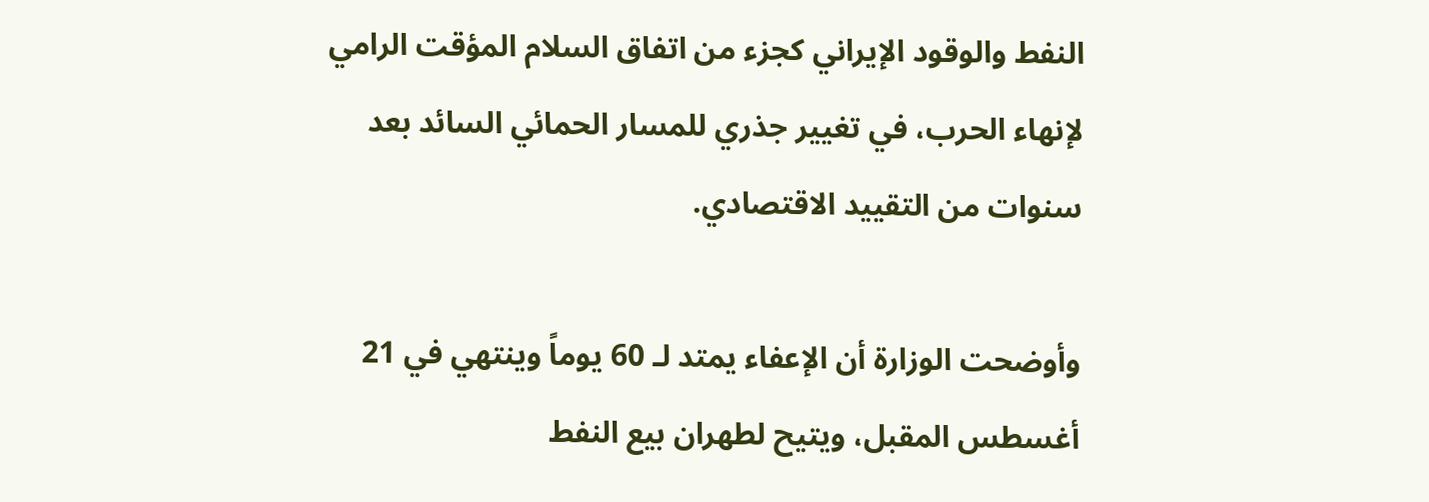النفط والوقود الإيراني كجزء من اتفاق السلام المؤقت الرامي لإنهاء الحرب، في تغيير جذري للمسار الحمائي السائد بعد سنوات من التقييد الاقتصادي.

وأوضحت الوزارة أن الإعفاء يمتد لـ 60 يوماً وينتهي في 21 أغسطس المقبل، ويتيح لطهران بيع النفط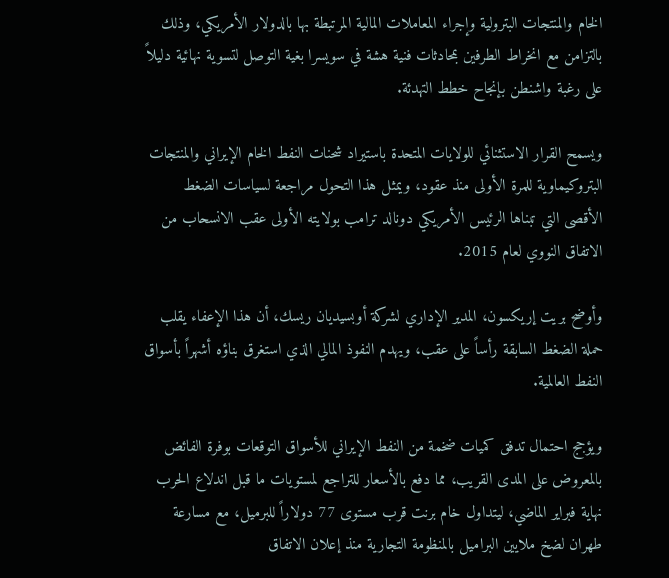الخام والمنتجات البترولية وإجراء المعاملات المالية المرتبطة بها بالدولار الأمريكي، وذلك بالتزامن مع انخراط الطرفين بمحادثات فنية هشة في سويسرا بغية التوصل لتسوية نهائية دليلاً على رغبة واشنطن بإنجاح خطط التهدئة.

ويسمح القرار الاستثنائي للولايات المتحدة باستيراد شحنات النفط الخام الإيراني والمنتجات البتروكيماوية للمرة الأولى منذ عقود، ويمثل هذا التحول مراجعة لسياسات الضغط الأقصى التي تبناها الرئيس الأمريكي دونالد ترامب بولايته الأولى عقب الانسحاب من الاتفاق النووي لعام 2015.

وأوضح بريت إريكسون، المدير الإداري لشركة أوبسيديان ريسك، أن هذا الإعفاء يقلب حملة الضغط السابقة رأساً على عقب، ويهدم النفوذ المالي الذي استغرق بناؤه أشهراً بأسواق النفط العالمية.

ويؤجج احتمال تدفق كميات ضخمة من النفط الإيراني للأسواق التوقعات بوفرة الفائض بالمعروض على المدى القريب، مما دفع بالأسعار للتراجع لمستويات ما قبل اندلاع الحرب نهاية فبراير الماضي، ليتداول خام برنت قرب مستوى 77 دولاراً للبرميل، مع مسارعة طهران لضخ ملايين البراميل بالمنظومة التجارية منذ إعلان الاتفاق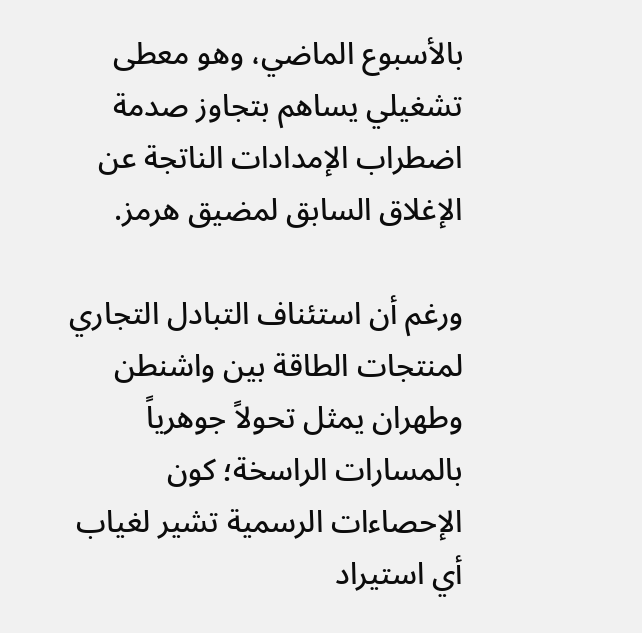بالأسبوع الماضي، وهو معطى تشغيلي يساهم بتجاوز صدمة اضطراب الإمدادات الناتجة عن الإغلاق السابق لمضيق هرمز.

ورغم أن استئناف التبادل التجاري لمنتجات الطاقة بين واشنطن وطهران يمثل تحولاً جوهرياً بالمسارات الراسخة؛ كون الإحصاءات الرسمية تشير لغياب أي استيراد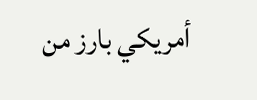أمريكي بارز من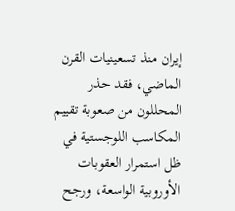إيران منذ تسعينيات القرن الماضي، فقد حذر المحللون من صعوبة تقييم المكاسب اللوجستية في ظل استمرار العقوبات الأوروبية الواسعة، ورجح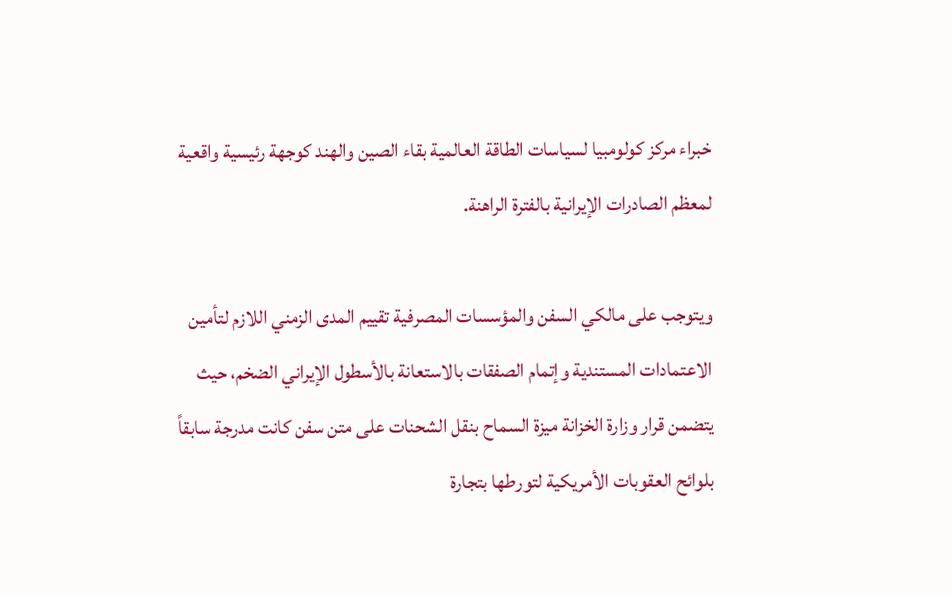خبراء مركز كولومبيا لسياسات الطاقة العالمية بقاء الصين والهند كوجهة رئيسية واقعية لمعظم الصادرات الإيرانية بالفترة الراهنة.

ويتوجب على مالكي السفن والمؤسسات المصرفية تقييم المدى الزمني اللازم لتأمين الاعتمادات المستندية وإتمام الصفقات بالاستعانة بالأسطول الإيراني الضخم، حيث يتضمن قرار وزارة الخزانة ميزة السماح بنقل الشحنات على متن سفن كانت مدرجة سابقاً بلوائح العقوبات الأمريكية لتورطها بتجارة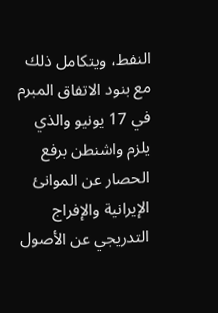النفط، ويتكامل ذلك مع بنود الاتفاق المبرم في 17 يونيو والذي يلزم واشنطن برفع الحصار عن الموانئ الإيرانية والإفراج التدريجي عن الأصول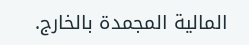المالية المجمدة بالخارج.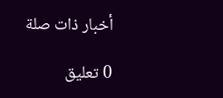أخبار ذات صلة

0 تعليق